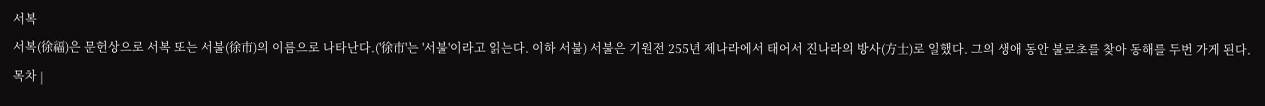서복
서복(徐福)은 문헌상으로 서복 또는 서불(徐巿)의 이름으로 나타난다.('徐巿'는 '서불'이라고 읽는다. 이하 서불) 서불은 기원전 255년 제나라에서 태어서 진나라의 방사(方士)로 일했다. 그의 생애 동안 불로초를 찾아 동해를 두번 가게 된다.
목차 |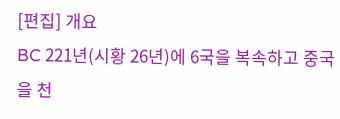[편집] 개요
BC 221년(시황 26년)에 6국을 복속하고 중국을 천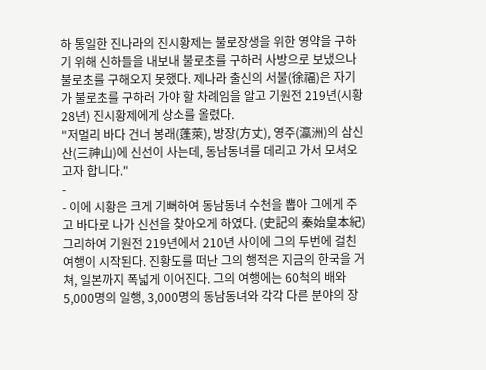하 통일한 진나라의 진시황제는 불로장생을 위한 영약을 구하기 위해 신하들을 내보내 불로초를 구하러 사방으로 보냈으나 불로초를 구해오지 못했다. 제나라 출신의 서불(徐福)은 자기가 불로초를 구하러 가야 할 차례임을 알고 기원전 219년(시황 28년) 진시황제에게 상소를 올렸다.
"저멀리 바다 건너 봉래(蓬萊), 방장(方丈), 영주(瀛洲)의 삼신산(三神山)에 신선이 사는데, 동남동녀를 데리고 가서 모셔오고자 합니다."
-
- 이에 시황은 크게 기뻐하여 동남동녀 수천을 뽑아 그에게 주고 바다로 나가 신선을 찾아오게 하였다. (史記의 秦始皇本紀)
그리하여 기원전 219년에서 210년 사이에 그의 두번에 걸친 여행이 시작된다. 진황도를 떠난 그의 행적은 지금의 한국을 거쳐, 일본까지 폭넓게 이어진다. 그의 여행에는 60척의 배와 5,000명의 일행, 3,000명의 동남동녀와 각각 다른 분야의 장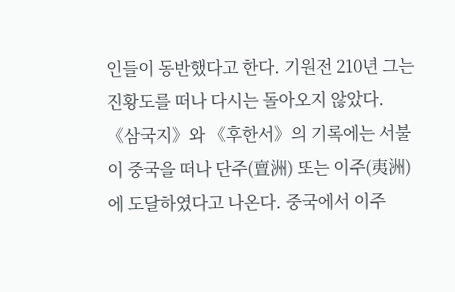인들이 동반했다고 한다. 기원전 210년 그는 진황도를 떠나 다시는 돌아오지 않았다.
《삼국지》와 《후한서》의 기록에는 서불이 중국을 떠나 단주(亶洲) 또는 이주(夷洲)에 도달하였다고 나온다. 중국에서 이주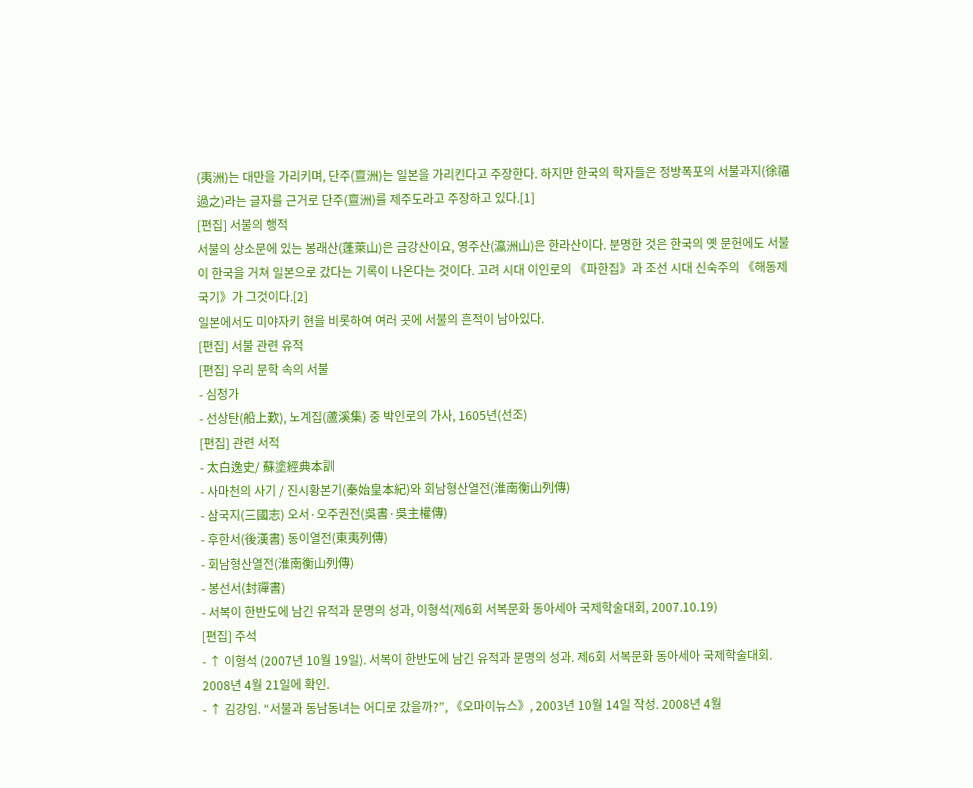(夷洲)는 대만을 가리키며, 단주(亶洲)는 일본을 가리킨다고 주장한다. 하지만 한국의 학자들은 정방폭포의 서불과지(徐福過之)라는 글자를 근거로 단주(亶洲)를 제주도라고 주장하고 있다.[1]
[편집] 서불의 행적
서불의 상소문에 있는 봉래산(蓬萊山)은 금강산이요, 영주산(瀛洲山)은 한라산이다. 분명한 것은 한국의 옛 문헌에도 서불이 한국을 거쳐 일본으로 갔다는 기록이 나온다는 것이다. 고려 시대 이인로의 《파한집》과 조선 시대 신숙주의 《해동제국기》가 그것이다.[2]
일본에서도 미야자키 현을 비롯하여 여러 곳에 서불의 흔적이 남아있다.
[편집] 서불 관련 유적
[편집] 우리 문학 속의 서불
- 심청가
- 선상탄(船上歎), 노계집(蘆溪集) 중 박인로의 가사, 1605년(선조)
[편집] 관련 서적
- 太白逸史/ 蘇塗經典本訓
- 사마천의 사기 / 진시황본기(秦始皇本紀)와 회남형산열전(淮南衡山列傳)
- 삼국지(三國志) 오서·오주권전(吳書·吳主權傳)
- 후한서(後漢書) 동이열전(東夷列傳)
- 회남형산열전(淮南衡山列傳)
- 봉선서(封禪書)
- 서복이 한반도에 남긴 유적과 문명의 성과, 이형석(제6회 서복문화 동아세아 국제학술대회, 2007.10.19)
[편집] 주석
- ↑ 이형석 (2007년 10월 19일). 서복이 한반도에 남긴 유적과 문명의 성과. 제6회 서복문화 동아세아 국제학술대회. 2008년 4월 21일에 확인.
- ↑ 김강임. “서불과 동남동녀는 어디로 갔을까?”, 《오마이뉴스》, 2003년 10월 14일 작성. 2008년 4월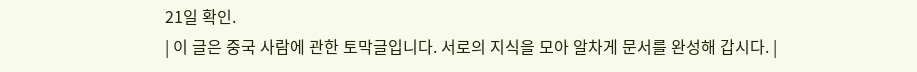21일 확인.
| 이 글은 중국 사람에 관한 토막글입니다. 서로의 지식을 모아 알차게 문서를 완성해 갑시다. |